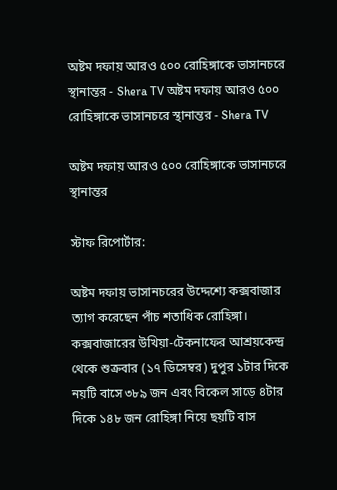অষ্টম দফায় আরও ৫০০ রোহিঙ্গাকে ভাসানচরে স্থানান্তর - Shera TV অষ্টম দফায় আরও ৫০০ রোহিঙ্গাকে ভাসানচরে স্থানান্তর - Shera TV

অষ্টম দফায় আরও ৫০০ রোহিঙ্গাকে ভাসানচরে স্থানান্তর

স্টাফ রিপোর্টার:

অষ্টম দফায় ভাসানচরের উদ্দেশ্যে কক্সবাজার ত্যাগ করেছেন পাঁচ শতাধিক রোহিঙ্গা। কক্সবাজারের উখিয়া-টেকনাফের আশ্রয়কেন্দ্র থেকে শুক্রবার (১৭ ডিসেম্বর) দুপুর ১টার দিকে নয়টি বাসে ৩৮৯ জন এবং বিকেল সাড়ে ৪টার দিকে ১৪৮ জন রোহিঙ্গা নিয়ে ছয়টি বাস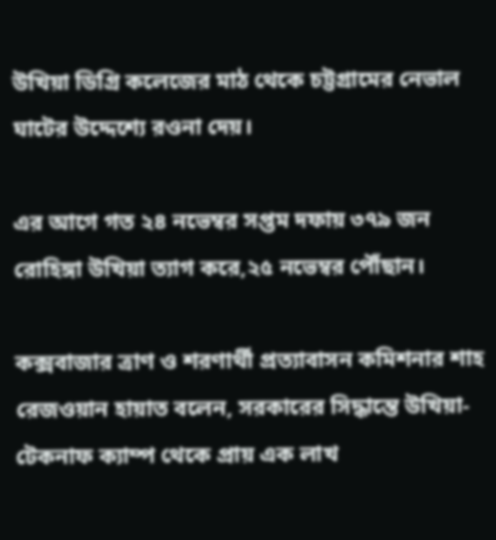উখিয়া ডিগ্রি কলেজের মাঠ থেকে চট্টগ্রামের নেভাল ঘাটের উদ্দেশ্যে রওনা দেয়।

এর আগে গত ২৪ নভেম্বর সপ্তম দফায় ৩৭৯ জন রোহিঙ্গা উখিয়া ত্যাগ করে,২৫ নভেম্বর পৌঁছান।

কক্সবাজার ত্রাণ ও শরণার্থী প্রত্যাবাসন কমিশনার শাহ রেজওয়ান হায়াত বলেন, সরকারের সিদ্ধান্তে উখিয়া-টেকনাফ ক্যাম্প থেকে প্রায় এক লাখ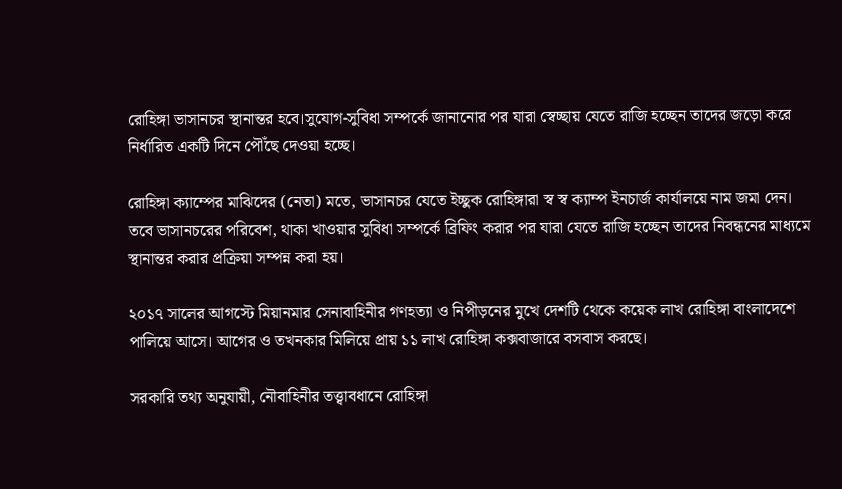রোহিঙ্গা ভাসানচর স্থানান্তর হবে।সুযোগ-সুবিধা সম্পর্কে জানানোর পর যারা স্বেচ্ছায় যেতে রাজি হচ্ছেন তাদের জড়ো করে নির্ধারিত একটি দিনে পৌঁছে দেওয়া হচ্ছে।

রোহিঙ্গা ক্যাম্পের মাঝিদের (নেতা) মতে, ভাসানচর যেতে ইচ্ছুক রোহিঙ্গারা স্ব স্ব ক্যাম্প ইনচার্জ কার্যালয়ে নাম জমা দেন। তবে ভাসানচরের পরিবেশ, থাকা খাওয়ার সুবিধা সম্পর্কে ব্রিফিং করার পর যারা যেতে রাজি হচ্ছেন তাদের নিবন্ধনের মাধ্যমে স্থানান্তর করার প্রক্রিয়া সম্পন্ন করা হয়।

২০১৭ সালের আগস্টে মিয়ানমার সেনাবাহিনীর গণহত্যা ও নিপীড়নের মুখে দেশটি থেকে কয়েক লাখ রোহিঙ্গা বাংলাদেশে পালিয়ে আসে। আগের ও তখনকার মিলিয়ে প্রায় ১১ লাখ রোহিঙ্গা কক্সবাজারে বসবাস করছে।

সরকারি তথ্য অনুযায়ী, নৌবাহিনীর তত্ত্বাবধানে রোহিঙ্গা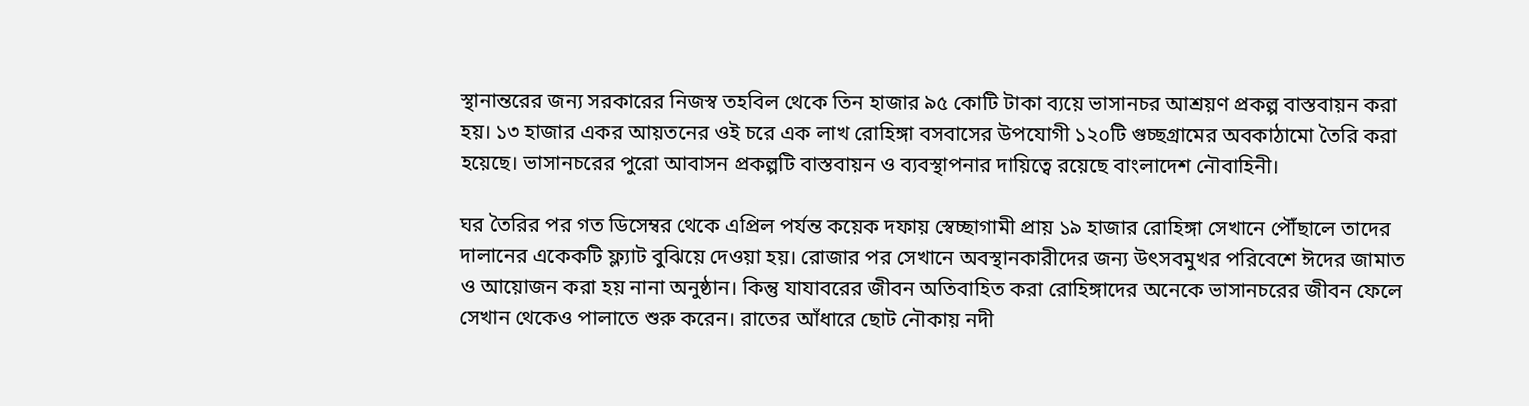স্থানান্তরের জন্য সরকারের নিজস্ব তহবিল থেকে তিন হাজার ৯৫ কোটি টাকা ব্যয়ে ভাসানচর আশ্রয়ণ প্রকল্প বাস্তবায়ন করা হয়। ১৩ হাজার একর আয়তনের ওই চরে এক লাখ রোহিঙ্গা বসবাসের উপযোগী ১২০টি গুচ্ছগ্রামের অবকাঠামো তৈরি করা হয়েছে। ভাসানচরের পুরো আবাসন প্রকল্পটি বাস্তবায়ন ও ব্যবস্থাপনার দায়িত্বে রয়েছে বাংলাদেশ নৌবাহিনী।

ঘর তৈরির পর গত ডিসেম্বর থেকে এপ্রিল পর্যন্ত কয়েক দফায় স্বেচ্ছাগামী প্রায় ১৯ হাজার রোহিঙ্গা সেখানে পৌঁছালে তাদের দালানের একেকটি ফ্ল্যাট বুঝিয়ে দেওয়া হয়। রোজার পর সেখানে অবস্থানকারীদের জন্য উৎসবমুখর পরিবেশে ঈদের জামাত ও আয়োজন করা হয় নানা অনুষ্ঠান। কিন্তু যাযাবরের জীবন অতিবাহিত করা রোহিঙ্গাদের অনেকে ভাসানচরের জীবন ফেলে সেখান থেকেও পালাতে শুরু করেন। রাতের আঁধারে ছোট নৌকায় নদী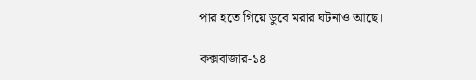পার হতে গিয়ে ডুবে মরার ঘটনাও আছে।

কক্সবাজার-১৪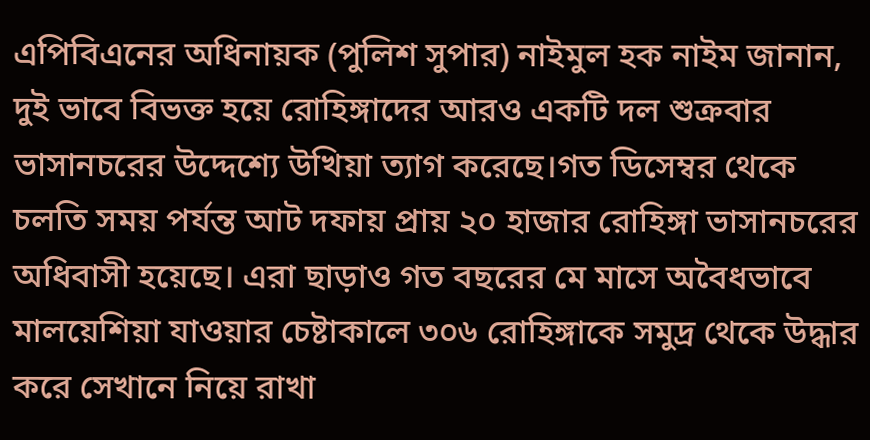এপিবিএনের অধিনায়ক (পুলিশ সুপার) নাইমুল হক নাইম জানান, দুই ভাবে বিভক্ত হয়ে রোহিঙ্গাদের আরও একটি দল শুক্রবার ভাসানচরের উদ্দেশ্যে উখিয়া ত্যাগ করেছে।গত ডিসেম্বর থেকে চলতি সময় পর্যন্ত আট দফায় প্রায় ২০ হাজার রোহিঙ্গা ভাসানচরের অধিবাসী হয়েছে। এরা ছাড়াও গত বছরের মে মাসে অবৈধভাবে মালয়েশিয়া যাওয়ার চেষ্টাকালে ৩০৬ রোহিঙ্গাকে সমুদ্র থেকে উদ্ধার করে সেখানে নিয়ে রাখা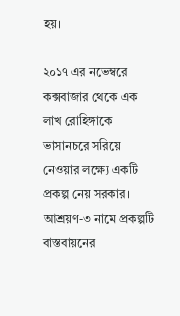হয়।

২০১৭ এর নভেম্বরে কক্সবাজার থেকে এক লাখ রোহিঙ্গাকে ভাসানচরে সরিয়ে নেওয়ার লক্ষ্যে একটি প্রকল্প নেয় সরকার। আশ্রয়ণ-৩ নামে প্রকল্পটি বাস্তবায়নের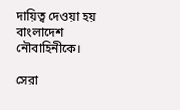দায়িত্ব দেওয়া হয় বাংলাদেশ নৌবাহিনীকে।

সেরা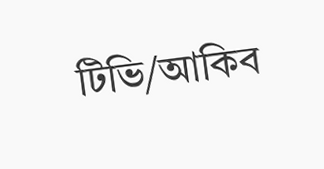টিভি/আকিব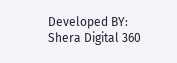Developed BY: Shera Digital 360